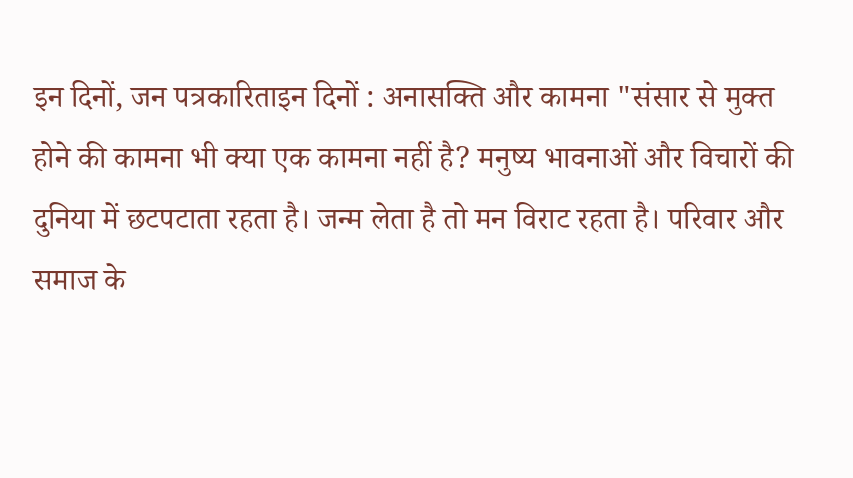इन दिनों, जन पत्रकारिताइन दिनों : अनासक्ति और कामना "संसार से मुक्त होने की कामना भी क्या एक कामना नहीं है? मनुष्य भावनाओं और विचारों की दुनिया में छटपटाता रहता है। जन्म लेता है तो मन विराट रहता है। परिवार और समाज के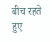बीच रहते हुए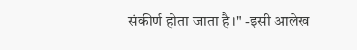संकीर्ण होता जाता है।" -इसी आलेख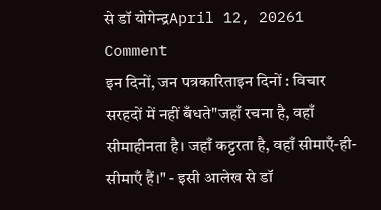से डॉ योगेन्द्रApril 12, 20261 Comment
इन दिनों, जन पत्रकारिताइन दिनों : विचार सरहदों में नहीं बँधते"जहाँ रचना है, वहाँ सीमाहीनता है। जहाँ कट्टरता है, वहाँ सीमाएँ-ही-सीमाएँ हैं।" - इसी आलेख से डॉ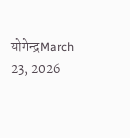योगेन्द्रMarch 23, 2026